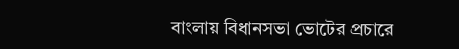বাংলায় বিধানসভা ভোটের প্রচারে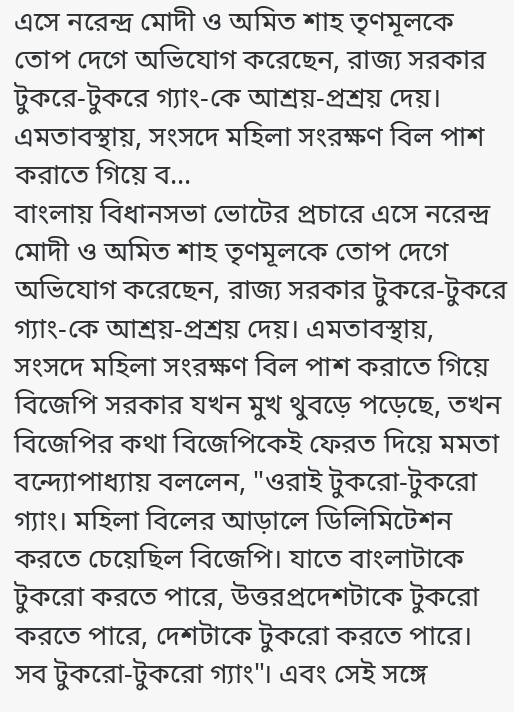এসে নরেন্দ্র মোদী ও অমিত শাহ তৃণমূলকে তোপ দেগে অভিযোগ করেছেন, রাজ্য সরকার টুকরে-টুকরে গ্যাং-কে আশ্রয়-প্রশ্রয় দেয়। এমতাবস্থায়, সংসদে মহিলা সংরক্ষণ বিল পাশ করাতে গিয়ে ব...
বাংলায় বিধানসভা ভোটের প্রচারে এসে নরেন্দ্র মোদী ও অমিত শাহ তৃণমূলকে তোপ দেগে অভিযোগ করেছেন, রাজ্য সরকার টুকরে-টুকরে গ্যাং-কে আশ্রয়-প্রশ্রয় দেয়। এমতাবস্থায়, সংসদে মহিলা সংরক্ষণ বিল পাশ করাতে গিয়ে বিজেপি সরকার যখন মুখ থুবড়ে পড়েছে, তখন বিজেপির কথা বিজেপিকেই ফেরত দিয়ে মমতা বন্দ্যোপাধ্যায় বললেন, "ওরাই টুকরো-টুকরো গ্যাং। মহিলা বিলের আড়ালে ডিলিমিটেশন করতে চেয়েছিল বিজেপি। যাতে বাংলাটাকে টুকরো করতে পারে, উত্তরপ্রদেশটাকে টুকরো করতে পারে, দেশটাকে টুকরো করতে পারে। সব টুকরো-টুকরো গ্যাং"। এবং সেই সঙ্গে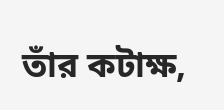তাঁর কটাক্ষ,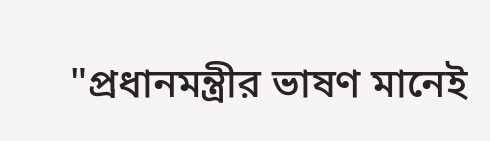"প্রধানমন্ত্রীর ভাষণ মানেই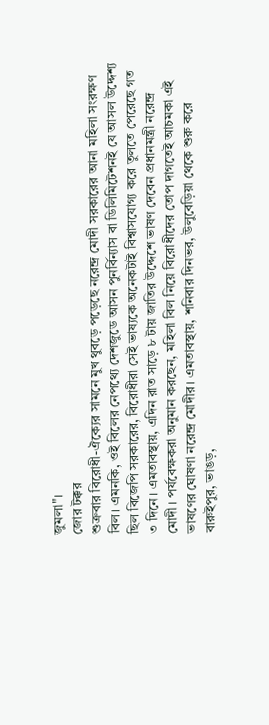জুমলা"।
জোর টক্কর
শুক্রবার বিরোধী-ঐক্যের সামনে মুখ থুবড়ে পড়েছে নরেন্দ্র মোদী সরকারের আনা মহিলা সংরক্ষণ বিল। এমনকি, ওই বিলের নেপথ্যে দেশজুডে আসন পুনর্বিন্যাস বা ডিলিমিটেশনই যে আসল উদ্দেশ্য ছিল বিজেপি সরকারের, বিরোধীরা সেই ভাষ্যকে অনেকটাই বিশ্বাসযোগ্য করে তুলতে পেরেছে গত ৩ দিনে। এমতাবস্থায়, এদিন রাত সাড়ে ৮ টায় জাতির উদ্দেশে ভাষণ দেবেন প্রধানমন্ত্রী নরেন্দ্র মোদী। পর্যবেক্ষকরা অনুমান করছেন, মহিলা বিল নিয়ে বিরোধীদের তোপ দাগতেই আচমকা এই ভাষণের ঘোষণা নরেন্দ্র মোদীর। এমতাবস্থায়, শনিবার দিনভর, উলুবেড়িয়া থেকে শুরু করে বারুইপুর, ভাঙড়,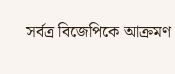সর্বত্র বিজেপিকে আক্রমণ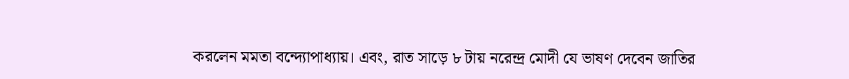করলেন মমতা বন্দ্যোপাধ্যায়। এবং, রাত সাড়ে ৮ টায় নরেন্দ্র মোদী যে ভাষণ দেবেন জাতির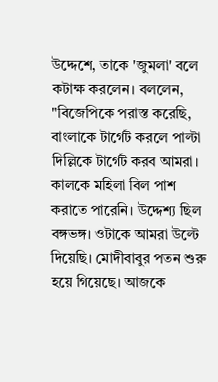উদ্দেশে, তাকে 'জুমলা' বলে কটাক্ষ করলেন। বললেন, "বিজেপিকে পরাস্ত করেছি, বাংলাকে টার্গেট করলে পাল্টা দিল্লিকে টার্গেট করব আমরা। কালকে মহিলা বিল পাশ করাতে পারেনি। উদ্দেশ্য ছিল বঙ্গভঙ্গ। ওটাকে আমরা উল্টে দিয়েছি। মোদীবাবুর পতন শুরু হয়ে গিয়েছে। আজকে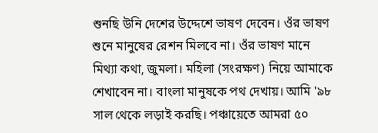শুনছি উনি দেশের উদ্দেশে ভাষণ দেবেন। ওঁর ভাষণ শুনে মানুষের রেশন মিলবে না। ওঁর ভাষণ মানে মিথ্যা কথা, জুমলা। মহিলা (সংরক্ষণ) নিয়ে আমাকে শেখাবেন না। বাংলা মানুষকে পথ দেখায়। আমি '৯৮ সাল থেকে লড়াই করছি। পঞ্চায়েতে আমরা ৫০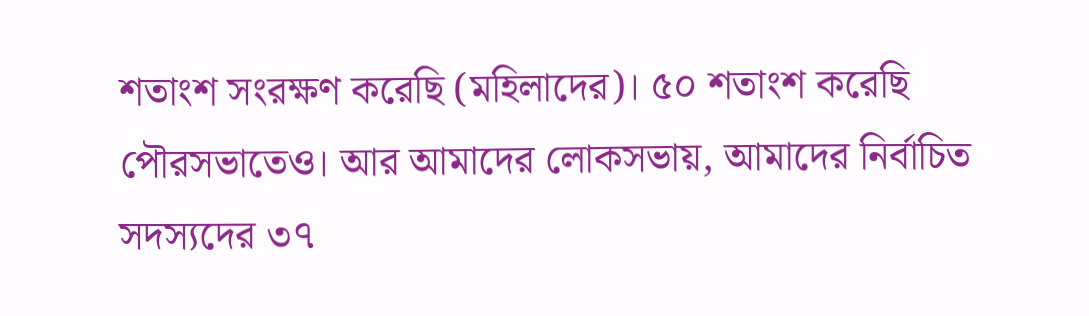শতাংশ সংরক্ষণ করেছি (মহিলাদের)। ৫০ শতাংশ করেছি পৌরসভাতেও। আর আমাদের লোকসভায়, আমাদের নির্বাচিত সদস্যদের ৩৭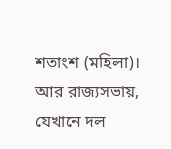শতাংশ (মহিলা)। আর রাজ্যসভায়, যেখানে দল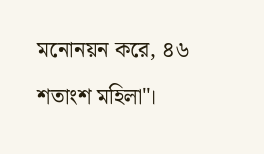মনোনয়ন করে, ৪৬ শতাংশ মহিলা"।